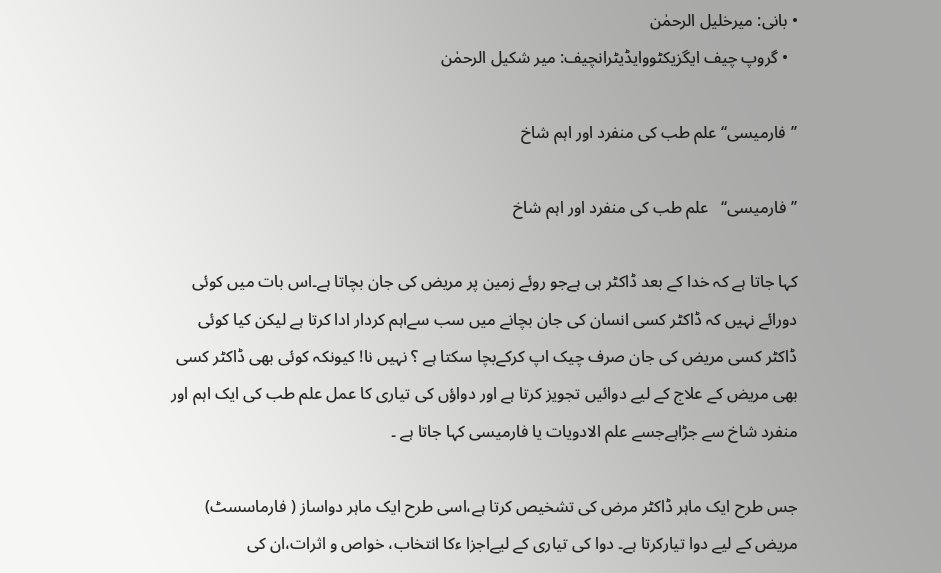• بانی: میرخلیل الرحمٰن
  • گروپ چیف ایگزیکٹووایڈیٹرانچیف: میر شکیل الرحمٰن

’’فارمیسی‘‘ علم طب کی منفرد اور اہم شاخ

’’فارمیسی‘‘   علم طب کی منفرد اور اہم شاخ

کہا جاتا ہے کہ خدا کے بعد ڈاکٹر ہی ہےجو روئے زمین پر مریض کی جان بچاتا ہے۔اس بات میں کوئی دورائے نہیں کہ ڈاکٹر کسی انسان کی جان بچانے میں سب سےاہم کردار ادا کرتا ہے لیکن کیا کوئی ڈاکٹر کسی مریض کی جان صرف چیک اپ کرکےبچا سکتا ہے ؟ نہیں نا! کیونکہ کوئی بھی ڈاکٹر کسی بھی مریض کے علاج کے لیے دوائیں تجویز کرتا ہے اور دواؤں کی تیاری کا عمل علم طب کی ایک اہم اور منفرد شاخ سے جڑاہےجسے علم الادویات یا فارمیسی کہا جاتا ہے ۔

جس طرح ایک ماہر ڈاکٹر مرض کی تشخیص کرتا ہے،اسی طرح ایک ماہر دواساز ( فارماسسٹ) مریض کے لیے دوا تیارکرتا ہے۔ دوا کی تیاری کے لیےاجزا ءکا انتخاب، خواص و اثرات،ان کی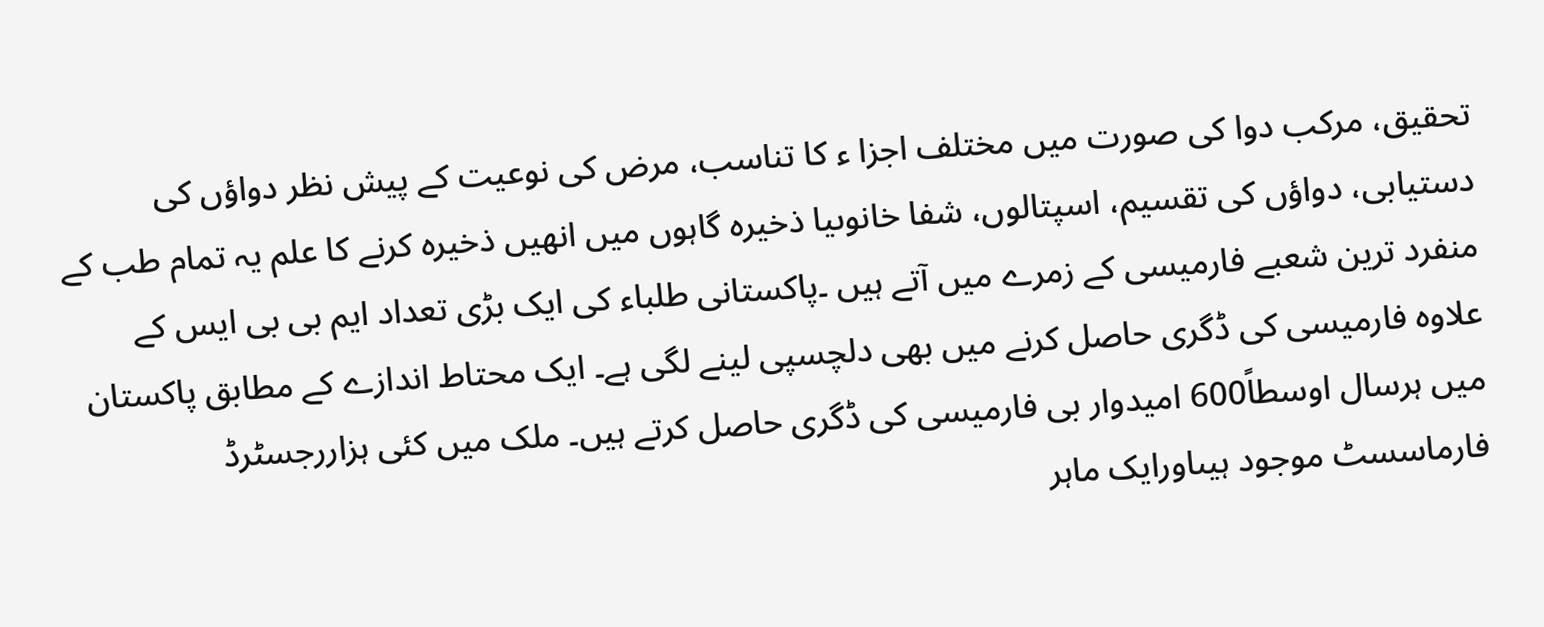تحقیق، مرکب دوا کی صورت میں مختلف اجزا ء کا تناسب، مرض کی نوعیت کے پیش نظر دواؤں کی دستیابی، دواؤں کی تقسیم، اسپتالوں، شفا خانوںیا ذخیرہ گاہوں میں انھیں ذخیرہ کرنے کا علم یہ تمام طب کے منفرد ترین شعبے فارمیسی کے زمرے میں آتے ہیں ۔پاکستانی طلباء کی ایک بڑی تعداد ایم بی بی ایس کے علاوہ فارمیسی کی ڈگری حاصل کرنے میں بھی دلچسپی لینے لگی ہے۔ ایک محتاط اندازے کے مطابق پاکستان میں ہرسال اوسطاً600 امیدوار بی فارمیسی کی ڈگری حاصل کرتے ہیں۔ ملک میں کئی ہزاررجسٹرڈ فارماسسٹ موجود ہیںاورایک ماہر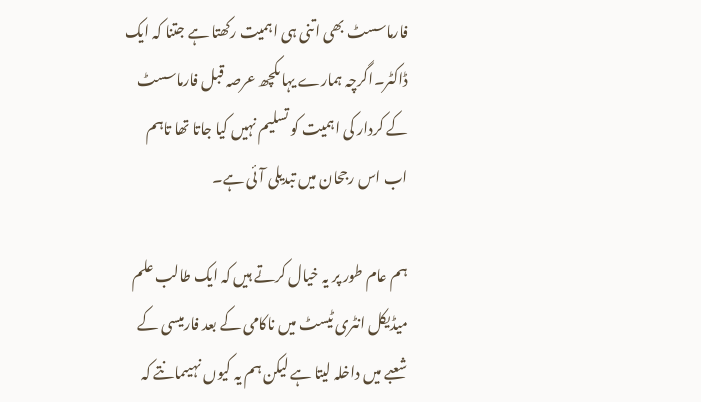فارماسسٹ بھی اتنی ہی اہمیت رکھتا ہے جتنا کہ ایک ڈاکٹر۔اگرچہ ہمارے یہاںکچھ عرصہ قبل فارماسسٹ کے کردار کی اہمیت کو تسلیم نہیں کیا جاتا تھا تاہم اب اس رجحان میں تبدیلی آئی ہے۔

ہم عام طور پر یہ خیال کرتے ہیں کہ ایک طالب علم میڈیکل انٹری ٹیسٹ میں ناکامی کے بعد فارمیسی کے شعبے میں داخلہ لیتا ہے لیکن ہم یہ کیوں نہیںمانتے کہ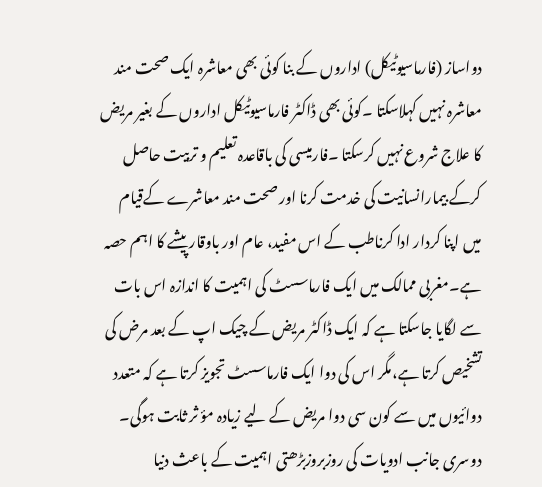دواساز (فارماسیوٹیکل) اداروں کے بنا کوئی بھی معاشرہ ایک صحت مند معاشرہ نہیں کہلاسکتا ۔کوئی بھی ڈاکٹر فارماسیوٹیکل اداروں کے بغیر مریض کا علاج شروع نہیں کرسکتا ۔فارمیسی کی باقاعدہ تعلیم و تربیت حاصل کرکے بیمارانسانیت کی خدمت کرنا اور صحت مند معاشرے کےقیام میں اپنا کردار ادا کرناطب کے اس مفید، عام اور باوقار پیشے کا اہم حصہ ہے۔مغربی ممالک میں ایک فارماسسٹ کی اہمیت کا اندازہ اس بات سے لگایا جاسکتا ہے کہ ایک ڈاکٹر مریض کے چیک اپ کے بعد مرض کی تشخیص کرتا ہے،مگر اس کی دوا ایک فارماسسٹ تجویز کرتا ہے کہ متعدد دوائیوں میں سے کون سی دوا مریض کے لیے زیادہ مؤ ثر ثابت ہوگی۔ دوسری جانب ادویات کی روزبروزبڑھتی اہمیت کے باعث دنیا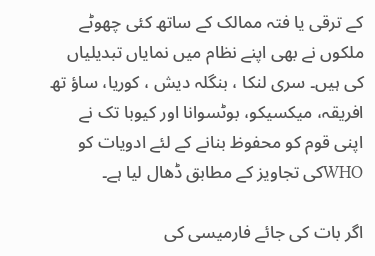کے ترقی یا فتہ ممالک کے ساتھ کئی چھوٹے ملکوں نے بھی اپنے نظام میں نمایاں تبدیلیاں کی ہیں۔ سری لنکا ، بنگلہ دیش ، کوریا، ساؤ تھ افریقہ، میکسیکو، بوٹسوانا اور کیوبا تک نے اپنی قوم کو محفوظ بنانے کے لئے ادویات کو WHOکی تجاویز کے مطابق ڈھال لیا ہے۔

اگر بات کی جائے فارمیسی کی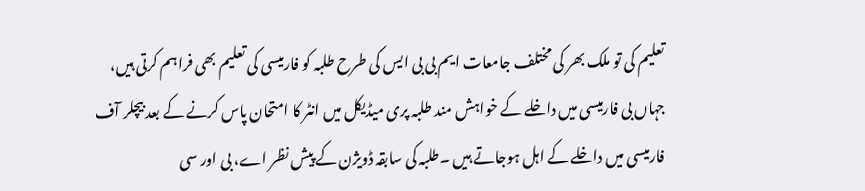تعلیم کی تو ملک بھر کی مختلف جامعات ایم بی بی ایس کی طرح طلبہ کو فارمیسی کی تعلیم بھی فراہم کرتی ہیں، جہاں بی فارمیسی میں داخلے کے خواہش مند طلبہ پری میڈیکل میں انٹر کا امتحان پاس کرنے کے بعد بیچلر آف فارمیسی میں داخلے کے اہل ہوجاتے ہیں ۔طلبہ کی سابقہ ڈویژن کے پیش نظر اے، بی اور سی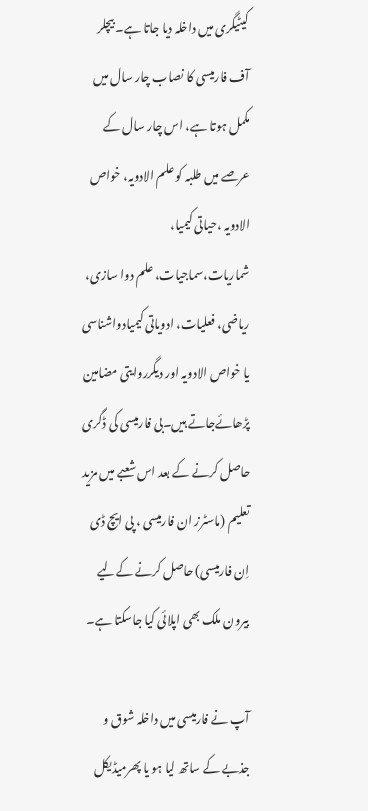کیٹیگری میں داخلہ دیا جاتا ہے۔ بیچلر آف فارمیسی کا نصاب چار سال میں مکمل ہوتا ہے، اس چار سال کے عرصے میں طلبہ کو علم الادویہ، خواص الادویہ ،حیاتی کیمیا، شماریات،سماجیات، علم دوا سازی، ریاضی، فعلیات، ادویاتی کیمیادواشناسی یا خواص الادویہ اور دیگرروایتی مضامین پڑھائےجاتے ہیں۔بی فارمیسی کی ڈگری حاصل کرنے کے بعد اس شعبے میں مزید تعلیم (ماسٹرز ان فارمیسی ، پی ایچ ڈی اِن فارمیسی) حاصل کرنے کےلیے بیرون ملک بھی اپلائی کیا جاسکتا ہے۔

آپ نے فارمیسی میں داخلہ شوق و جذبے کے ساتھ لیا ہو یا پھرمیڈیکل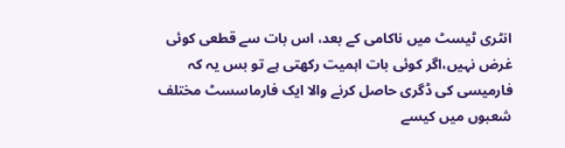انٹری ٹیسٹ میں ناکامی کے بعد، اس بات سے قطعی کوئی غرض نہیں،اگر کوئی بات اہمیت رکھتی ہے تو بس یہ کہ فارمیسی کی ڈگری حاصل کرنے والا ایک فارماسسٹ مختلف شعبوں میں کیسے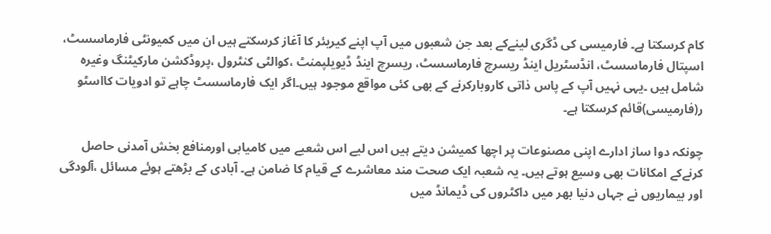کام کرسکتا ہے۔ فارمیسی کی ڈگری لینےکے بعد جن شعبوں میں آپ اپنے کیریئر کا آغاز کرسکتے ہیں ان میں کمیونٹی فارماسسٹ، اسپتال فارماسسٹ، انڈسٹریل اینڈ ریسرچ فارماسسٹ، ریسرچ اینڈ ڈیویلپمنٹ ،کوالٹی کنٹرول ،پروڈکشن مارکیٹنگ وغیرہ شامل ہیں ۔یہی نہیں آپ کے پاس ذاتی کاروبارکرنے کے بھی کئی مواقع موجود ہیں۔اگر ایک فارماسسٹ چاہے تو ادویات کااسٹو ر(فارمیسی)قائم کرسکتا ہے۔

چونکہ دوا ساز ادارے اپنی مصنوعات پر اچھا کمیشن دیتے ہیں اس لیے اس شعبے میں کامیابی اورمنافع بخش آمدنی حاصل کرنےکے امکانات بھی وسیع ہوتے ہیں۔ یہ شعبہ ایک صحت مند معاشرے کے قیام کا ضامن ہے۔ آبادی کے بڑھتے ہوئے مسائل ،آلودگی اور بیماریوں نے جہاں دنیا بھر میں داکٹروں کی ڈیمانڈ میں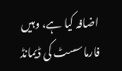اضافہ کیا ہے، وہیں فارماسسٹ کی ڈیمانڈ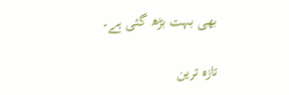بھی بہت بڑھ گئی ہے۔

تازہ ترین